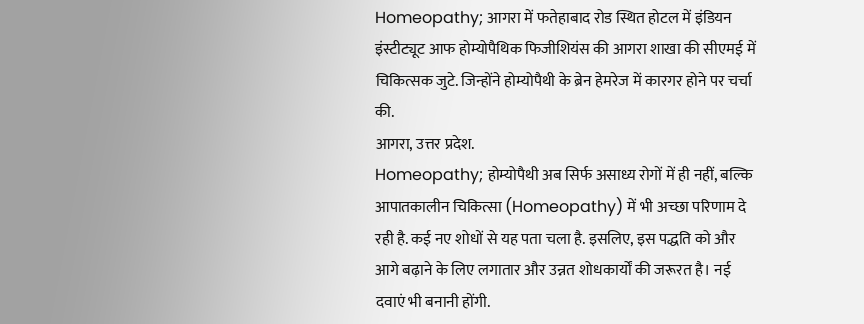Homeopathy; आगरा में फतेहाबाद रोड स्थित होटल में इंडियन इंस्टीट्यूट आफ होम्योपैथिक फिजीशियंस की आगरा शाखा की सीएमई में चिकित्सक जुटे. जिन्होंने होम्योपैथी के ब्रेन हेमरेज में कारगर होने पर चर्चा की.
आगरा, उत्तर प्रदेश.
Homeopathy; होम्योपैथी अब सिर्फ असाध्य रोगों में ही नहीं, बल्कि आपातकालीन चिकित्सा (Homeopathy) में भी अच्छा परिणाम दे रही है. कई नए शोधों से यह पता चला है. इसलिए, इस पद्धति को और आगे बढ़ाने के लिए लगातार और उन्नत शोधकार्यों की जरूरत है। नई दवाएं भी बनानी होंगी.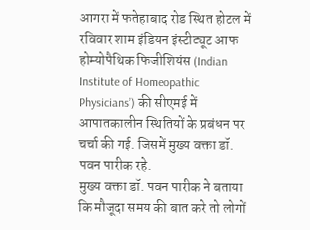आगरा में फतेहाबाद रोड स्थित होटल में रविवार शाम इंडियन इंस्टीट्यूट आफ होम्योपैथिक फिजीशियंस (Indian Institute of Homeopathic Physicians’) की सीएमई में आपातकालीन स्थितियों के प्रबंधन पर चर्चा की गई. जिसमें मुख्य वक्ता डॉ. पवन पारीक रहे.
मुख्य वक्ता डॉ. पवन पारीक ने बताया कि मौजूदा समय की बात करे तो लोगों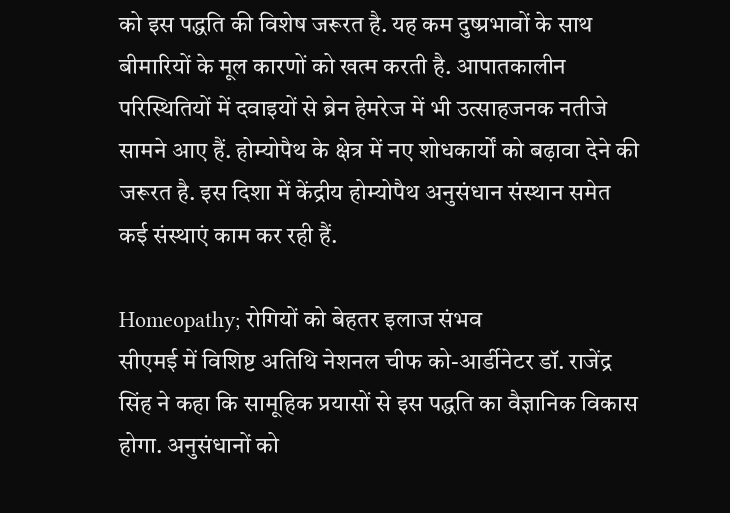को इस पद्धति की विशेष जरूरत है. यह कम दुष्प्रभावों के साथ बीमारियों के मूल कारणों को खत्म करती है. आपातकालीन परिस्थितियों में दवाइयों से ब्रेन हेमरेज में भी उत्साहजनक नतीजे सामने आए हैं. होम्योपैथ के क्षेत्र में नए शोधकार्यों को बढ़ावा देने की जरूरत है. इस दिशा में केंद्रीय होम्योपैथ अनुसंधान संस्थान समेत कई संस्थाएं काम कर रही हैं.

Homeopathy; रोगियों को बेहतर इलाज संभव
सीएमई में विशिष्ट अतिथि नेशनल चीफ को-आर्डीनेटर डॉ. राजेंद्र सिंह ने कहा कि सामूहिक प्रयासों से इस पद्धति का वैज्ञानिक विकास होगा. अनुसंधानों को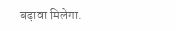बढ़ावा मिलेगा.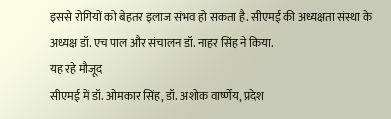इससे रोगियों को बेहतर इलाज संभव हो सकता है. सीएमई की अध्यक्षता संस्था के अध्यक्ष डॉ. एच पाल और संचालन डॉ. नाहर सिंह ने किया.
यह रहे मौजूद
सीएमई में डॉ. ओमकार सिंह, डॉ. अशोक वार्ष्णेय, प्रदेश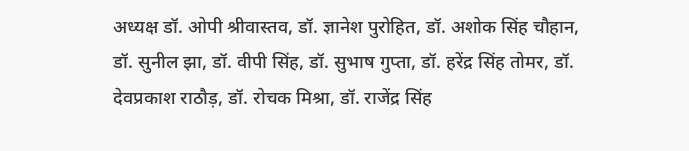अध्यक्ष डॉ. ओपी श्रीवास्तव, डॉ. ज्ञानेश पुरोहित, डॉ. अशोक सिंह चौहान, डॉ. सुनील झा, डॉ. वीपी सिंह, डॉ. सुभाष गुप्ता, डॉ. हरेंद्र सिंह तोमर, डॉ. देवप्रकाश राठौड़, डॉ. रोचक मिश्रा, डॉ. राजेंद्र सिंह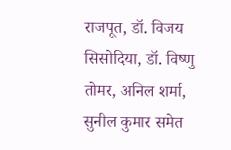राजपूत, डॉ. विजय सिसोदिया, डॉ. विष्णु तोमर, अनिल शर्मा, सुनील कुमार समेत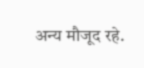अन्य मौजूद रहे.